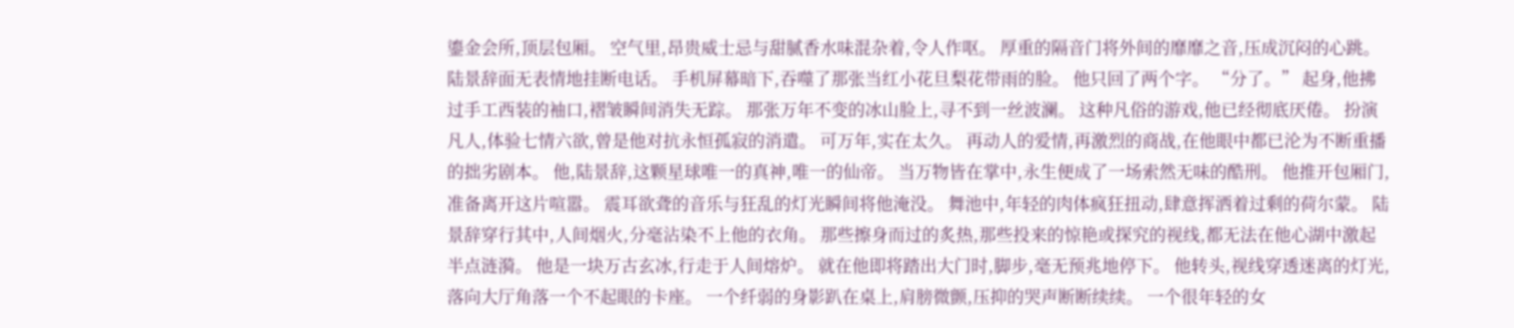鎏金会所,顶层包厢。 空气里,昂贵威士忌与甜腻香水味混杂着,令人作呕。 厚重的隔音门将外间的靡靡之音,压成沉闷的心跳。 陆景辞面无表情地挂断电话。 手机屏幕暗下,吞噬了那张当红小花旦梨花带雨的脸。 他只回了两个字。 “分了。” 起身,他拂过手工西装的袖口,褶皱瞬间消失无踪。 那张万年不变的冰山脸上,寻不到一丝波澜。 这种凡俗的游戏,他已经彻底厌倦。 扮演凡人,体验七情六欲,曾是他对抗永恒孤寂的消遣。 可万年,实在太久。 再动人的爱情,再激烈的商战,在他眼中都已沦为不断重播的拙劣剧本。 他,陆景辞,这颗星球唯一的真神,唯一的仙帝。 当万物皆在掌中,永生便成了一场索然无味的酷刑。 他推开包厢门,准备离开这片喧嚣。 震耳欲聋的音乐与狂乱的灯光瞬间将他淹没。 舞池中,年轻的肉体疯狂扭动,肆意挥洒着过剩的荷尔蒙。 陆景辞穿行其中,人间烟火,分毫沾染不上他的衣角。 那些擦身而过的炙热,那些投来的惊艳或探究的视线,都无法在他心湖中激起半点涟漪。 他是一块万古玄冰,行走于人间熔炉。 就在他即将踏出大门时,脚步,毫无预兆地停下。 他转头,视线穿透迷离的灯光,落向大厅角落一个不起眼的卡座。 一个纤弱的身影趴在桌上,肩膀微颤,压抑的哭声断断续续。 一个很年轻的女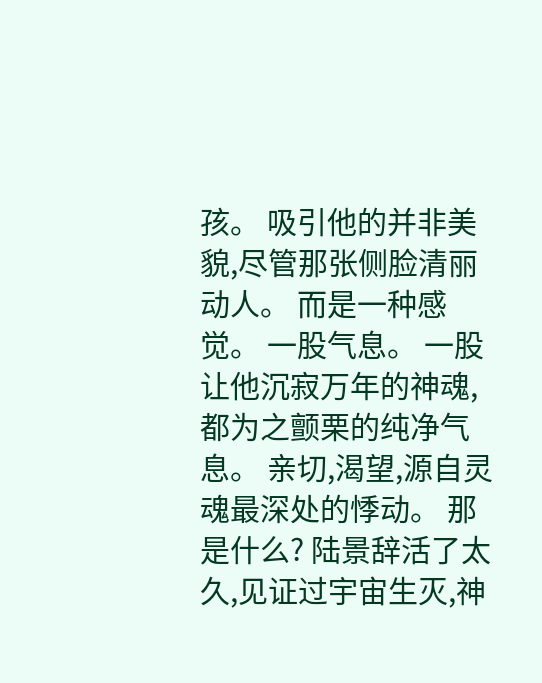孩。 吸引他的并非美貌,尽管那张侧脸清丽动人。 而是一种感觉。 一股气息。 一股让他沉寂万年的神魂,都为之颤栗的纯净气息。 亲切,渴望,源自灵魂最深处的悸动。 那是什么? 陆景辞活了太久,见证过宇宙生灭,神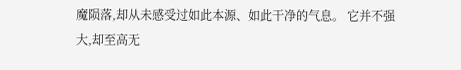魔陨落,却从未感受过如此本源、如此干净的气息。 它并不强大,却至高无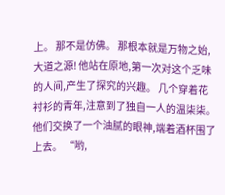上。 那不是仿佛。 那根本就是万物之始,大道之源! 他站在原地,第一次对这个乏味的人间,产生了探究的兴趣。 几个穿着花衬衫的青年,注意到了独自一人的温柒柒。 他们交换了一个油腻的眼神,端着酒杯围了上去。 “哟,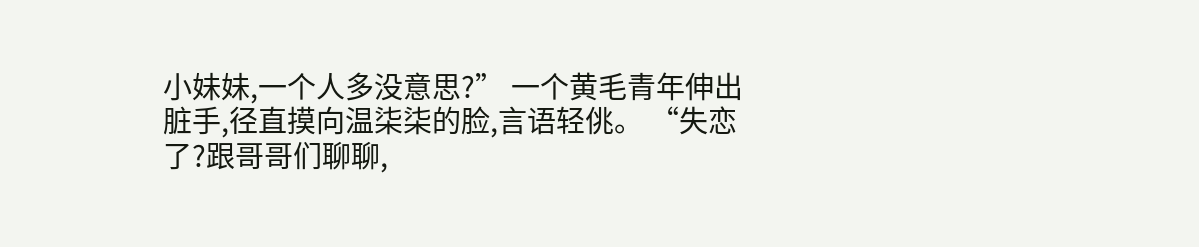小妹妹,一个人多没意思?” 一个黄毛青年伸出脏手,径直摸向温柒柒的脸,言语轻佻。 “失恋了?跟哥哥们聊聊,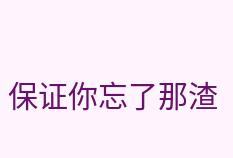保证你忘了那渣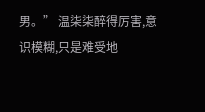男。” 温柒柒醉得厉害,意识模糊,只是难受地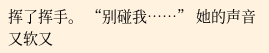挥了挥手。 “别碰我……” 她的声音又软又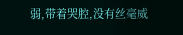弱,带着哭腔,没有丝毫威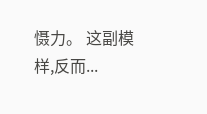慑力。 这副模样,反而...